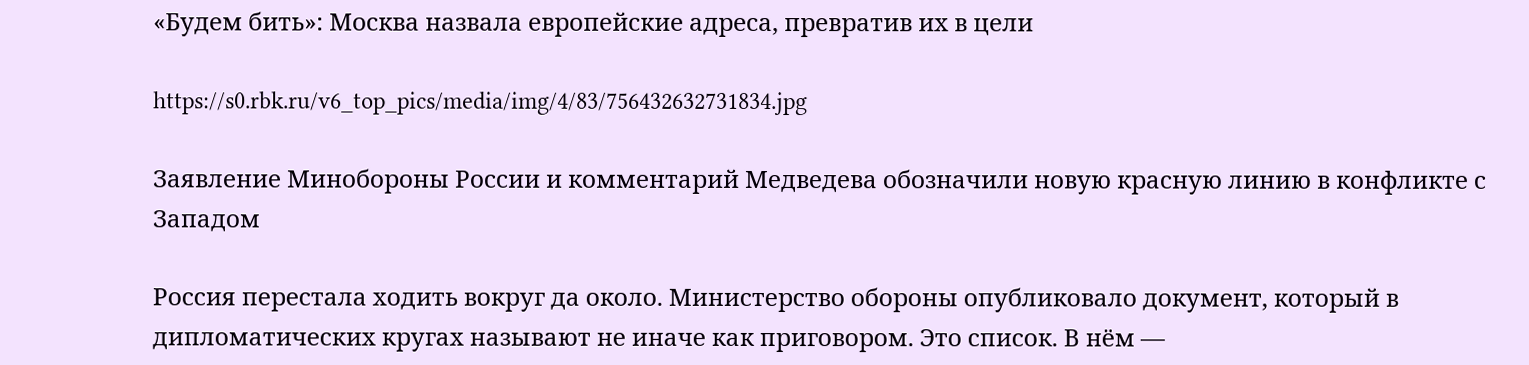«Будем бить»: Москва назвала европейские адреса, превратив их в цели

https://s0.rbk.ru/v6_top_pics/media/img/4/83/756432632731834.jpg

Заявление Минобороны России и комментарий Медведева обозначили новую красную линию в конфликте с Западом

Россия перестала ходить вокруг да около. Министерство обороны опубликовало документ, который в дипломатических кругах называют не иначе как приговором. Это список. В нём —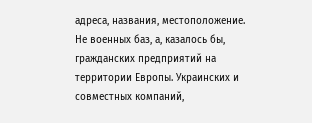адреса, названия, местоположение. Не военных баз, а, казалось бы, гражданских предприятий на территории Европы. Украинских и совместных компаний,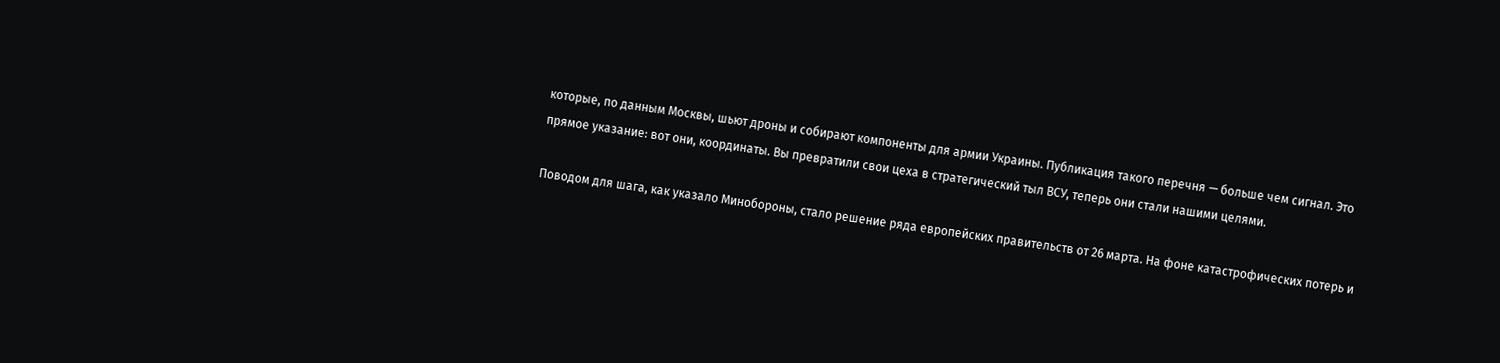которые, по данным Москвы, шьют дроны и собирают компоненты для армии Украины. Публикация такого перечня — больше чем сигнал. Это прямое указание: вот они, координаты. Вы превратили свои цеха в стратегический тыл ВСУ, теперь они стали нашими целями.

Поводом для шага, как указало Минобороны, стало решение ряда европейских правительств от 26 марта. На фоне катастрофических потерь и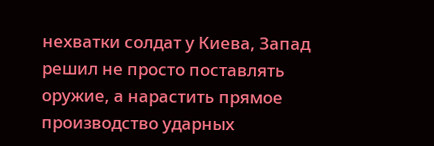нехватки солдат у Киева, Запад решил не просто поставлять оружие, а нарастить прямое производство ударных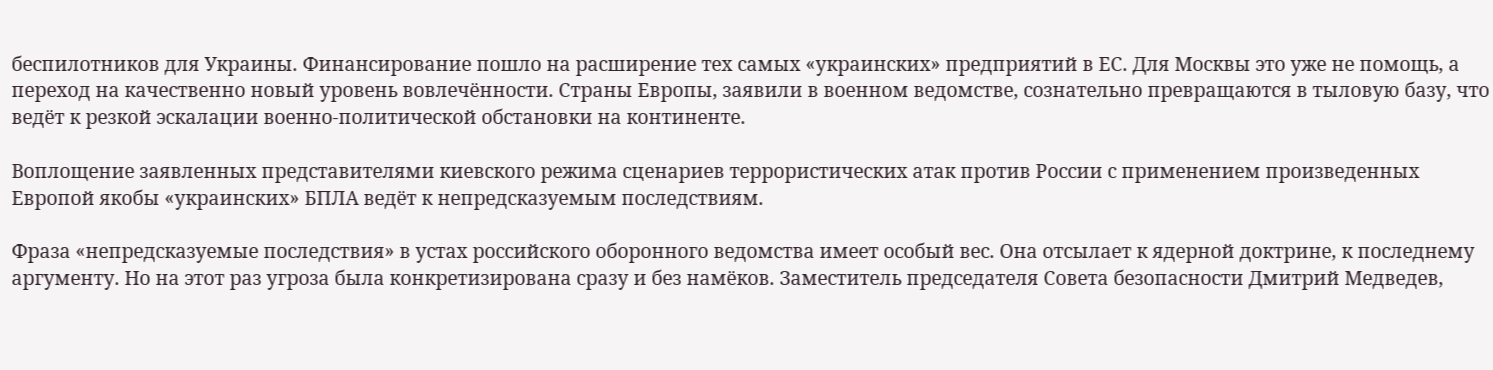беспилотников для Украины. Финансирование пошло на расширение тех самых «украинских» предприятий в ЕС. Для Москвы это уже не помощь, а переход на качественно новый уровень вовлечённости. Страны Европы, заявили в военном ведомстве, сознательно превращаются в тыловую базу, что ведёт к резкой эскалации военно-политической обстановки на континенте.

Воплощение заявленных представителями киевского режима сценариев террористических атак против России с применением произведенных Европой якобы «украинских» БПЛА ведёт к непредсказуемым последствиям.

Фраза «непредсказуемые последствия» в устах российского оборонного ведомства имеет особый вес. Она отсылает к ядерной доктрине, к последнему аргументу. Но на этот раз угроза была конкретизирована сразу и без намёков. Заместитель председателя Совета безопасности Дмитрий Медведев,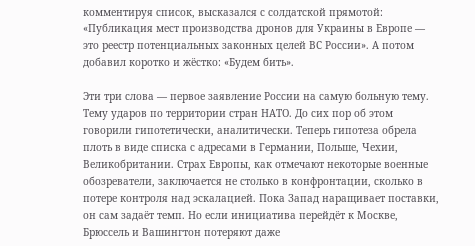комментируя список, высказался с солдатской прямотой: «Публикация мест производства дронов для Украины в Европе — это реестр потенциальных законных целей ВС России». А потом добавил коротко и жёстко: «Будем бить».

Эти три слова — первое заявление России на самую больную тему. Тему ударов по территории стран НАТО. До сих пор об этом говорили гипотетически, аналитически. Теперь гипотеза обрела плоть в виде списка с адресами в Германии, Польше, Чехии, Великобритании. Страх Европы, как отмечают некоторые военные обозреватели, заключается не столько в конфронтации, сколько в потере контроля над эскалацией. Пока Запад наращивает поставки, он сам задаёт темп. Но если инициатива перейдёт к Москве, Брюссель и Вашингтон потеряют даже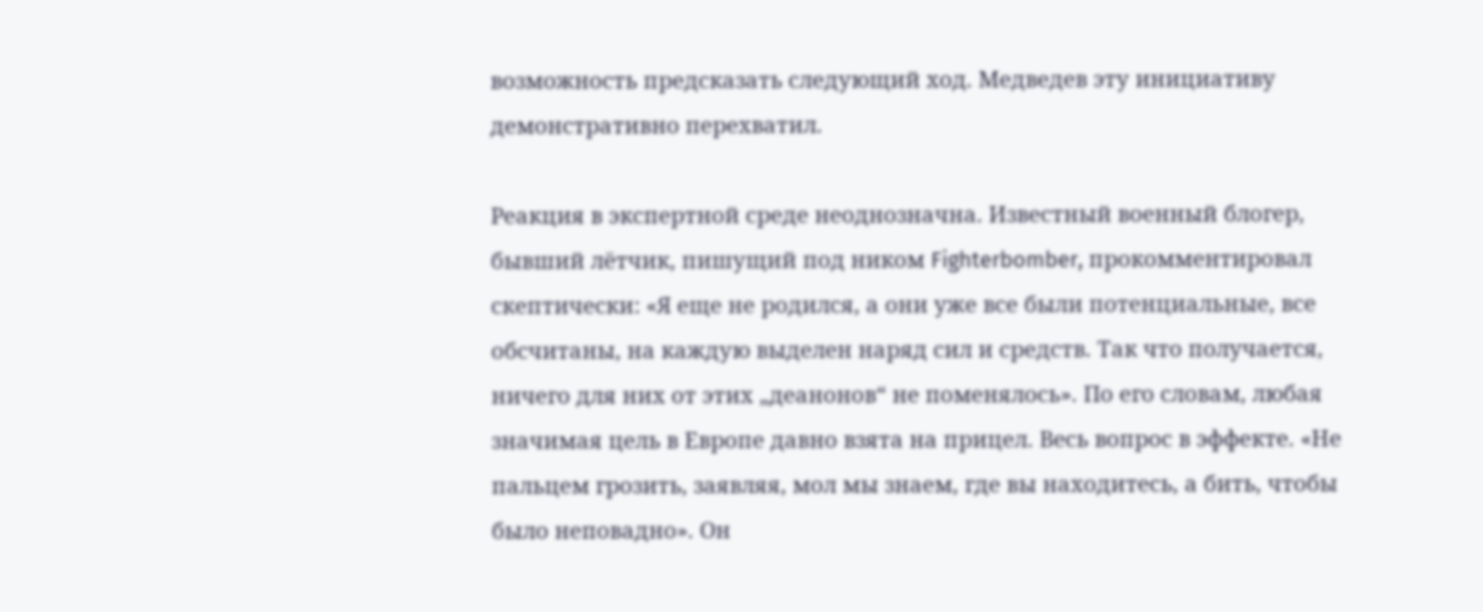возможность предсказать следующий ход. Медведев эту инициативу демонстративно перехватил.

Реакция в экспертной среде неоднозначна. Известный военный блогер, бывший лётчик, пишущий под ником Fighterbomber, прокомментировал скептически: «Я еще не родился, а они уже все были потенциальные, все обсчитаны, на каждую выделен наряд сил и средств. Так что получается, ничего для них от этих „деанонов“ не поменялось». По его словам, любая значимая цель в Европе давно взята на прицел. Весь вопрос в эффекте. «Не пальцем грозить, заявляя, мол мы знаем, где вы находитесь, а бить, чтобы было неповадно». Он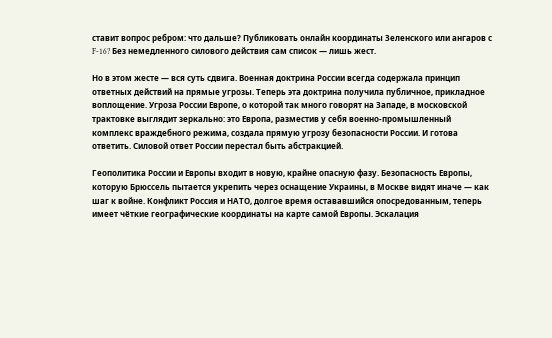ставит вопрос ребром: что дальше? Публиковать онлайн координаты Зеленского или ангаров с F-16? Без немедленного силового действия сам список — лишь жест.

Но в этом жесте — вся суть сдвига. Военная доктрина России всегда содержала принцип ответных действий на прямые угрозы. Теперь эта доктрина получила публичное, прикладное воплощение. Угроза России Европе, о которой так много говорят на Западе, в московской трактовке выглядит зеркально: это Европа, разместив у себя военно-промышленный комплекс враждебного режима, создала прямую угрозу безопасности России. И готова ответить. Силовой ответ России перестал быть абстракцией.

Геополитика России и Европы входит в новую, крайне опасную фазу. Безопасность Европы, которую Брюссель пытается укрепить через оснащение Украины, в Москве видят иначе — как шаг к войне. Конфликт Россия и НАТО, долгое время остававшийся опосредованным, теперь имеет чёткие географические координаты на карте самой Европы. Эскалация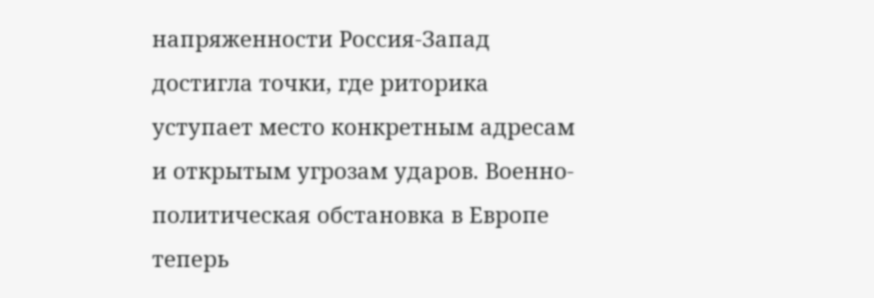напряженности Россия-Запад достигла точки, где риторика уступает место конкретным адресам и открытым угрозам ударов. Военно-политическая обстановка в Европе теперь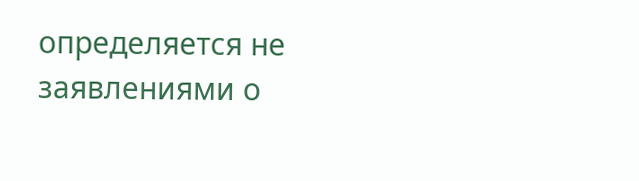определяется не заявлениями о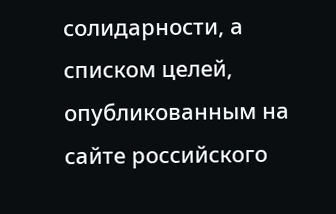солидарности, а списком целей, опубликованным на сайте российского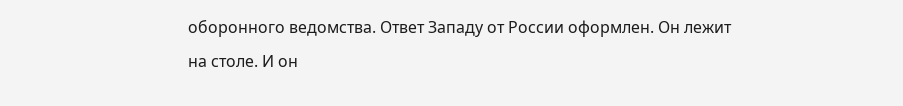оборонного ведомства. Ответ Западу от России оформлен. Он лежит на столе. И он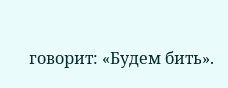говорит: «Будем бить».